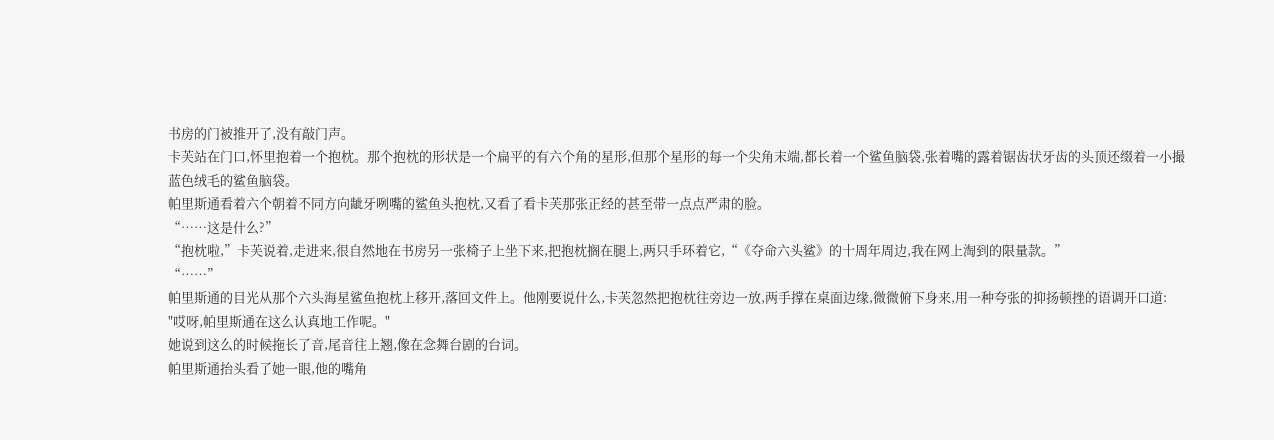书房的门被推开了,没有敲门声。
卡芙站在门口,怀里抱着一个抱枕。那个抱枕的形状是一个扁平的有六个角的星形,但那个星形的每一个尖角末端,都长着一个鲨鱼脑袋,张着嘴的露着锯齿状牙齿的头顶还缀着一小撮蓝色绒毛的鲨鱼脑袋。
帕里斯通看着六个朝着不同方向龇牙咧嘴的鲨鱼头抱枕,又看了看卡芙那张正经的甚至带一点点严肃的脸。
“……这是什么?”
“抱枕啦,”卡芙说着,走进来,很自然地在书房另一张椅子上坐下来,把抱枕搁在腿上,两只手环着它,“《夺命六头鲨》的十周年周边,我在网上淘到的限量款。”
“……”
帕里斯通的目光从那个六头海星鲨鱼抱枕上移开,落回文件上。他刚要说什么,卡芙忽然把抱枕往旁边一放,两手撑在桌面边缘,微微俯下身来,用一种夸张的抑扬顿挫的语调开口道:
"哎呀,帕里斯通在这么认真地工作呢。"
她说到这么的时候拖长了音,尾音往上翘,像在念舞台剧的台词。
帕里斯通抬头看了她一眼,他的嘴角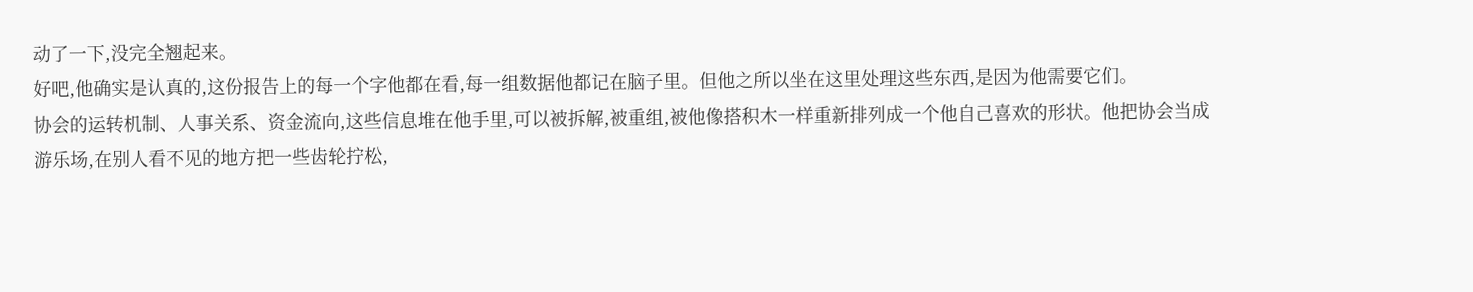动了一下,没完全翘起来。
好吧,他确实是认真的,这份报告上的每一个字他都在看,每一组数据他都记在脑子里。但他之所以坐在这里处理这些东西,是因为他需要它们。
协会的运转机制、人事关系、资金流向,这些信息堆在他手里,可以被拆解,被重组,被他像搭积木一样重新排列成一个他自己喜欢的形状。他把协会当成游乐场,在别人看不见的地方把一些齿轮拧松,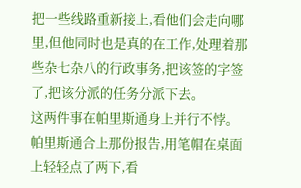把一些线路重新接上,看他们会走向哪里,但他同时也是真的在工作,处理着那些杂七杂八的行政事务,把该签的字签了,把该分派的任务分派下去。
这两件事在帕里斯通身上并行不悖。
帕里斯通合上那份报告,用笔帽在桌面上轻轻点了两下,看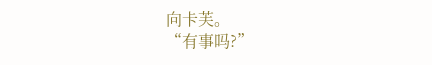向卡芙。
“有事吗?”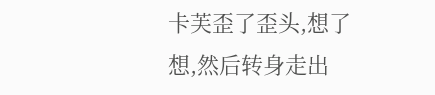卡芙歪了歪头,想了想,然后转身走出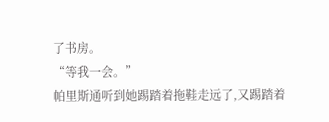了书房。
“等我一会。”
帕里斯通听到她踢踏着拖鞋走远了,又踢踏着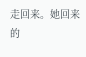走回来。她回来的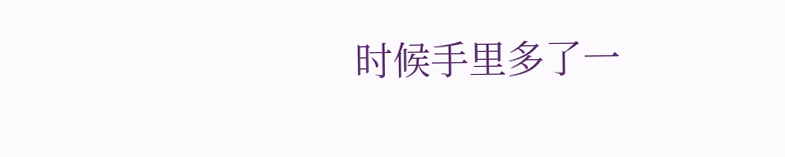时候手里多了一